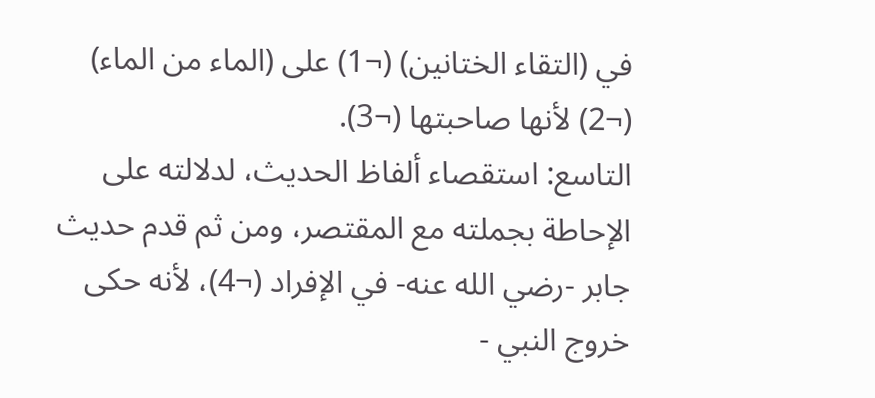في (التقاء الختانين) (¬1) على (الماء من الماء) (¬2) لأنها صاحبتها (¬3).
التاسع: استقصاء ألفاظ الحديث، لدلالته على الإحاطة بجملته مع المقتصر، ومن ثم قدم حديث جابر -رضي الله عنه- في الإفراد (¬4)، لأنه حكى خروج النبي -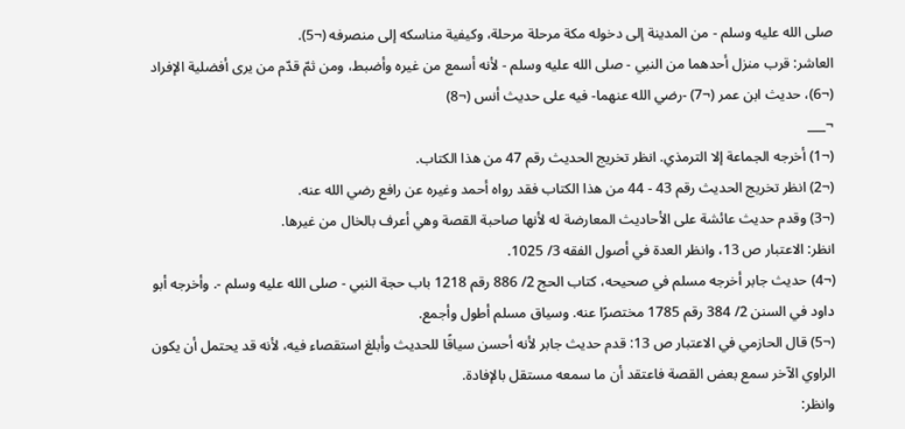صلى الله عليه وسلم - من المدينة إلى دخوله مكة مرحلة مرحلة، وكيفية مناسكه إلى منصرفه (¬5).
العاشر: قرب منزل أحدهما من النبي - صلى الله عليه وسلم - لأنه أسمع من غيره وأضبط، ومن ثمّ قدّم من يرى أفضلية الإفراد (¬6)، حديث ابن عمر (¬7) -رضي الله عنهما- فيه على حديث أنس (¬8)
¬___
(¬1) أخرجه الجماعة إلا الترمذي. انظر تخريج الحديث رقم 47 من هذا الكتاب.
(¬2) انظر تخريج الحديث رقم 43 - 44 من هذا الكتاب فقد رواه أحمد وغيره عن رافع رضي الله عنه.
(¬3) وقدم حديث عائشة على الأحاديث المعارضة له لأنها صاحبة القصة وهي أعرف بالخال من غيرها.
انظر: الاعتبار ص 13، وانظر العدة في أصول الفقه 3/ 1025.
(¬4) حديث جابر أخرجه مسلم في صحيحه، كتاب الحج 2/ 886 رقم 1218 باب حجة النبي - صلى الله عليه وسلم -. وأخرجه أبو داود في السنن 2/ 384 رقم 1785 مختصرًا عنه. وسياق مسلم أطول وأجمع.
(¬5) قال الحازمي في الاعتبار ص 13: قدم حديث جابر لأنه أحسن سياقًا للحديث وأبلغ استقصاء فيه، لأنه قد يحتمل أن يكون الراوي الآخر سمع بعض القصة فاعتقد أن ما سمعه مستقل بالإفادة.
وانظر: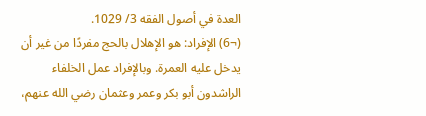العدة في أصول الفقه 3/ 1029.
(¬6) الإفراد: هو الإهلال بالحج مفردًا من غير أن يدخل عليه العمرة. وبالإفراد عمل الخلفاء الراشدون أبو بكر وعمر وعثمان رضي الله عنهم،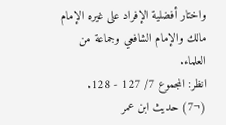واختار أفضلية الإفراد على غيره الإمام مالك والإمام الشافعي وجماعة من العلماء.
انظر: المجموع 7/ 127 - 128.
(¬7) حديث ابن عمر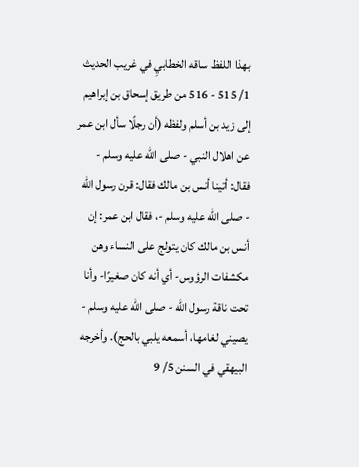بهذا اللفظ ساقه الخطابيِ في غريب الحديث 1/ 515 - 516 من طريق إسحاق بن إبراهيم إلى زيد بن أسلم ولفظه (أن رجلًا سأل ابن عمر عن اهلال النبي - صلى الله عليه وسلم - فقال: أتينا أنس بن مالك فقال: قرن رسول الله - صلى الله عليه وسلم -، فقال ابن عمر: إن أنس بن مالك كان يتولج على النساء وهن مكشفات الرؤوس- أي أنه كان صغيرًا- وأنا تحت ناقة رسول الله - صلى الله عليه وسلم - يصيني لغامها، أسمعه يلبي بالحج). وأخرجه البيهقي في السنن 5/ 9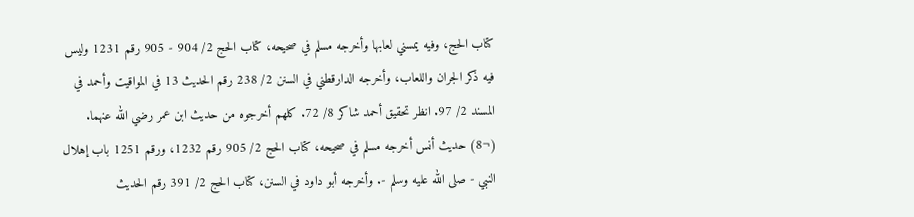كتاب الحج، وفيه يمسني لعابها وأخرجه مسلم في صحيحه، كتاب الحج 2/ 904 - 905 رقم 1231 وليس فيه ذكر الجران واللعاب، وأخرجه الدارقطني في السنن 2/ 238 رقم الحديث 13 في المواقيت وأحمد في المسند 2/ 97. انظر تحقيق أحمد شاكر 8/ 72. كلهم أخرجوه من حديث ابن عمر رضي الله عنهما.
(¬8) حديث أنس أخرجه مسلم في صحيحه، كتاب الحج 2/ 905 رقم 1232، ورقم 1251 باب إهلال النبي - صلى الله عليه وسلم -. وأخرجه أبو داود في السنن، كتاب الحج 2/ 391 رقم الحديث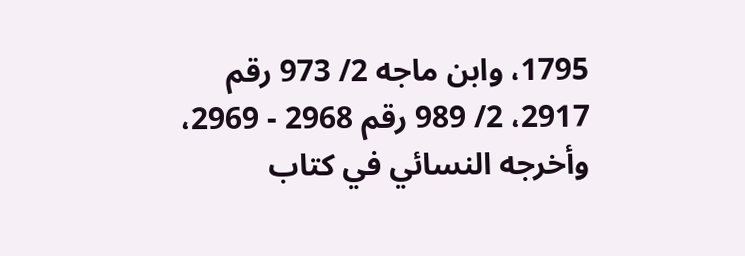1795، وابن ماجه 2/ 973 رقم 2917، 2/ 989 رقم 2968 - 2969، وأخرجه النسائي في كتاب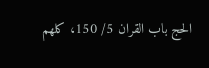الحج باب القران 5/ 150، كلهم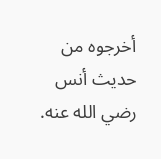أخرجوه من حديث أنس رضي الله عنه.